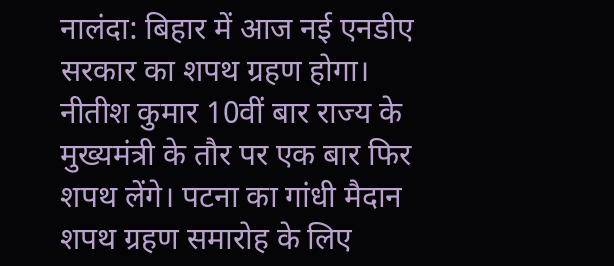नालंदा: बिहार में आज नई एनडीए सरकार का शपथ ग्रहण होगा। नीतीश कुमार 10वीं बार राज्य के मुख्यमंत्री के तौर पर एक बार फिर शपथ लेंगे। पटना का गांधी मैदान शपथ ग्रहण समारोह के लिए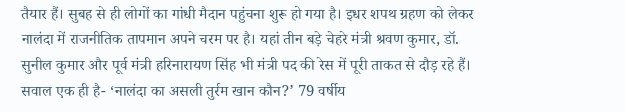तैयार हैं। सुबह से ही लोगों का गांधी मैदान पहुंचना शुरू हो गया है। इधर शपथ ग्रहण को लेकर नालंदा में राजनीतिक तापमान अपने चरम पर है। यहां तीन बड़े चेहरे मंत्री श्रवण कुमार, डॉ. सुनील कुमार और पूर्व मंत्री हरिनारायण सिंह भी मंत्री पद की रेस में पूरी ताकत से दौड़ रहे हैं। सवाल एक ही है- ‘नालंदा का असली तुर्रम खान कौन?’ 79 वर्षीय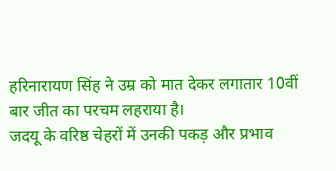हरिनारायण सिंह ने उम्र को मात देकर लगातार 10वीं बार जीत का परचम लहराया है।
जदयू के वरिष्ठ चेहरों में उनकी पकड़ और प्रभाव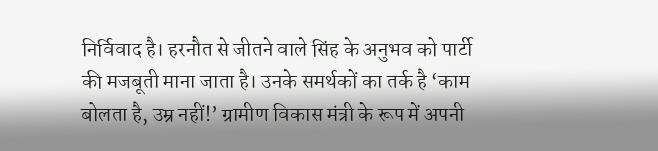निर्विवाद है। हरनौत से जीतने वाले सिंह के अनुभव को पार्टी की मजबूती माना जाता है। उनके समर्थकों का तर्क है ‘काम बोलता है, उम्र नहीं!’ ग्रामीण विकास मंत्री के रूप में अपनी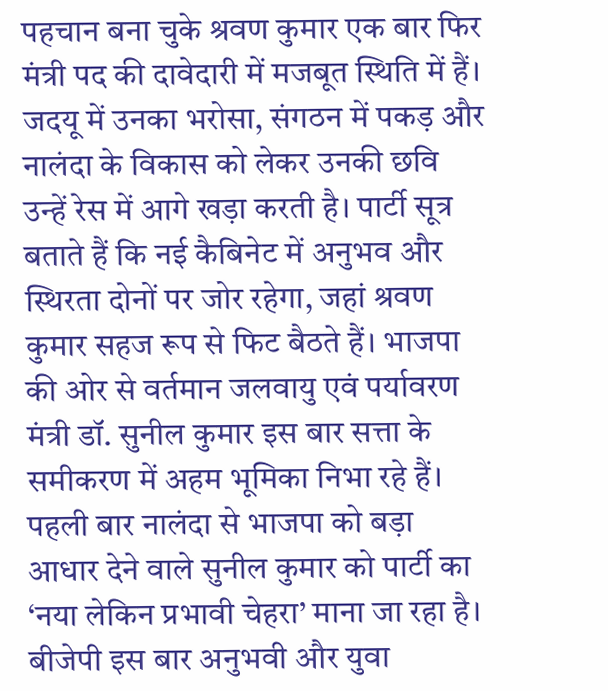पहचान बना चुके श्रवण कुमार एक बार फिर मंत्री पद की दावेदारी में मजबूत स्थिति में हैं। जदयू में उनका भरोसा, संगठन में पकड़ और नालंदा के विकास को लेकर उनकी छवि उन्हें रेस में आगे खड़ा करती है। पार्टी सूत्र बताते हैं कि नई कैबिनेट में अनुभव और स्थिरता दोनों पर जोर रहेगा, जहां श्रवण कुमार सहज रूप से फिट बैठते हैं। भाजपा की ओर से वर्तमान जलवायु एवं पर्यावरण मंत्री डॉ. सुनील कुमार इस बार सत्ता के समीकरण में अहम भूमिका निभा रहे हैं।
पहली बार नालंदा से भाजपा को बड़ा आधार देने वाले सुनील कुमार को पार्टी का ‘नया लेकिन प्रभावी चेहरा’ माना जा रहा है। बीजेपी इस बार अनुभवी और युवा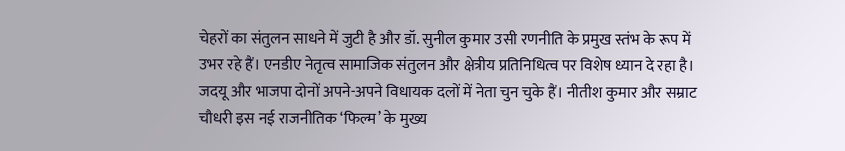चेहरों का संतुलन साधने में जुटी है और डॉ. सुनील कुमार उसी रणनीति के प्रमुख स्तंभ के रूप में उभर रहे हैं। एनडीए नेतृत्व सामाजिक संतुलन और क्षेत्रीय प्रतिनिधित्व पर विशेष ध्यान दे रहा है। जदयू और भाजपा दोनों अपने-अपने विधायक दलों में नेता चुन चुके हैं। नीतीश कुमार और सम्राट चौधरी इस नई राजनीतिक ‘फिल्म’ के मुख्य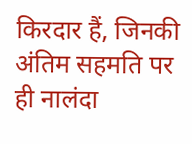किरदार हैं, जिनकी अंतिम सहमति पर ही नालंदा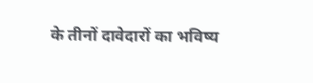के तीनों दावेदारों का भविष्य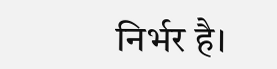निर्भर है।